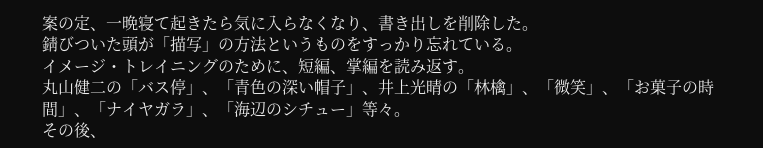案の定、一晩寝て起きたら気に入らなくなり、書き出しを削除した。
錆びついた頭が「描写」の方法というものをすっかり忘れている。
イメージ・トレイニングのために、短編、掌編を読み返す。
丸山健二の「バス停」、「青色の深い帽子」、井上光晴の「林檎」、「微笑」、「お菓子の時間」、「ナイヤガラ」、「海辺のシチュー」等々。
その後、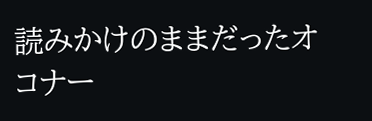読みかけのままだったオコナー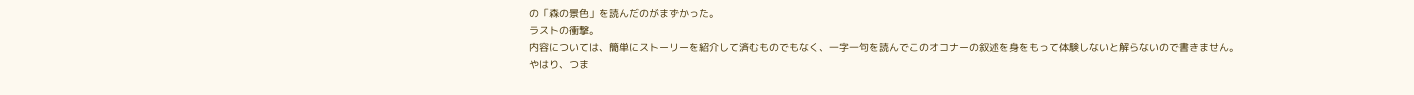の「森の景色」を読んだのがまずかった。
ラストの衝撃。
内容については、簡単にストーリーを紹介して済むものでもなく、一字一句を読んでこのオコナーの叙述を身をもって体験しないと解らないので書きません。
やはり、つま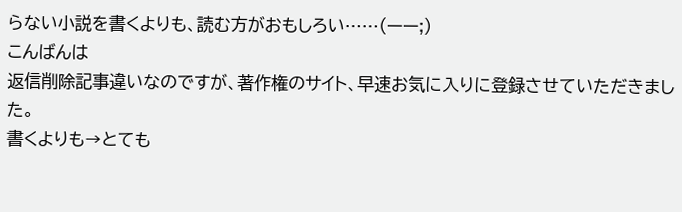らない小説を書くよりも、読む方がおもしろい……(ーー;)
こんばんは
返信削除記事違いなのですが、著作権のサイト、早速お気に入りに登録させていただきました。
書くよりも→とても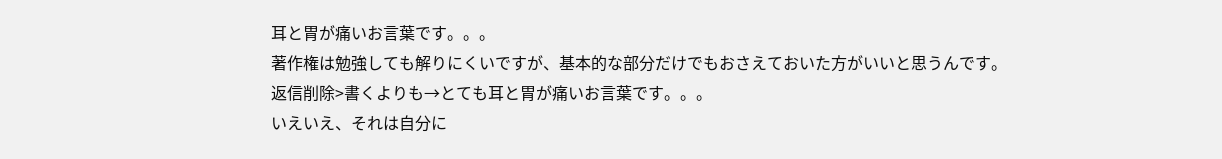耳と胃が痛いお言葉です。。。
著作権は勉強しても解りにくいですが、基本的な部分だけでもおさえておいた方がいいと思うんです。
返信削除>書くよりも→とても耳と胃が痛いお言葉です。。。
いえいえ、それは自分に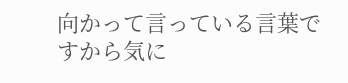向かって言っている言葉ですから気に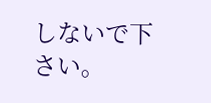しないで下さい。